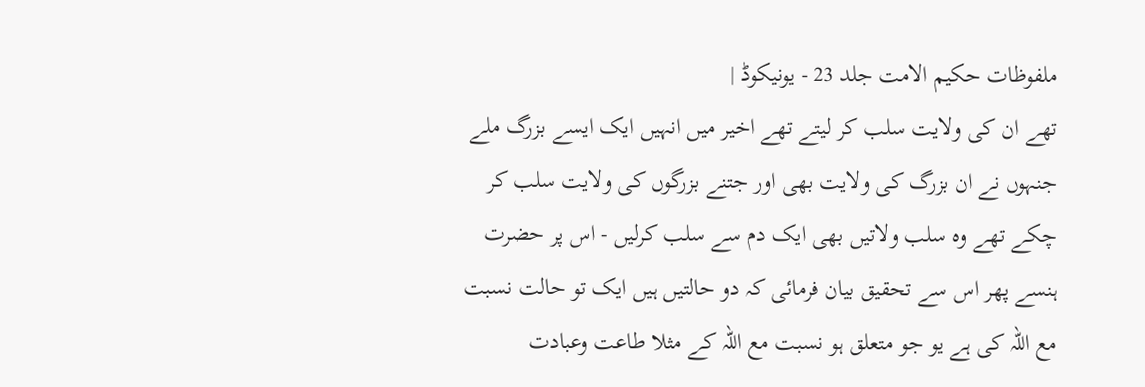ملفوظات حکیم الامت جلد 23 - یونیکوڈ |
تھے ان کی ولایت سلب کر لیتے تھے اخیر میں انہیں ایک ایسے بزرگ ملے جنہوں نے ان بزرگ کی ولایت بھی اور جتنے بزرگوں کی ولایت سلب کر چکے تھے وہ سلب ولاتیں بھی ایک دم سے سلب کرلیں - اس پر حضرت ہنسے پھر اس سے تحقیق بیان فرمائی کہ دو حالتیں ہیں ایک تو حالت نسبت مع اللہ کی ہے یو جو متعلق ہو نسبت مع اللہ کے مثلا طاعت وعبادت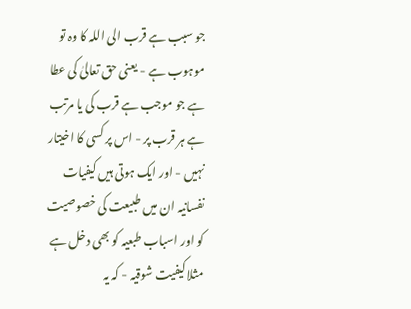جو سبب ہے قرب الی اللہ کا وہ تو موہوب ہے - یعنی حق تعالیٰ کی عطا ہے جو موجب ہے قرب کی یا مرتب ہے ہر قرب پر - اس پر کسی کا اخیتار نہیں - اور ایک ہوتی ہیں کیفیات نفسانیہ ان میں طبیعت کی خصوصیت کو اور اسباب طبعیہ کو بھی دخل ہے مثلا کیفیت شوقیہ - کہ یہ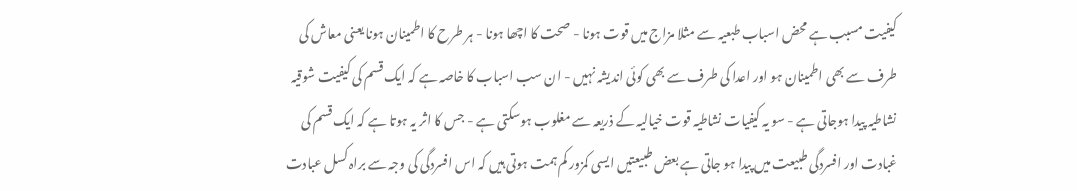کیفیت مسبب ہے محض اسباب طبعیہ سے مثلا مزاج میں قوت ہونا - صحت کا اچھا ہونا - ہر طرح کا اطمینان ہونا یعنی معاش کی طرف سے بھی اطمینان ہو اور اعدا کی طرف سے بھی کوئی اندیشہ نہیں - ان سب اسباب کا خاصہ ہے کہ ایک قسم کی کیفیت شوقیہ نشاطیہ پیدا ہوجاتی ہے - سو یہ کیفیات نشاطیہ قوت خیالیہ کے ذریعہ سے مغلوب ہوسکتی ہے - جس کا اثر یہ ہوتا ہے کہ ایک قسم کی غبادت اور افسردگی طبیعت میں پیدا ہو جاتی ہے بعض طبیعتیں ایسی کمزور کم ہمت ہوتی ہیں کہ اس افسردگی کی وجہ سے براہ کسل عبادت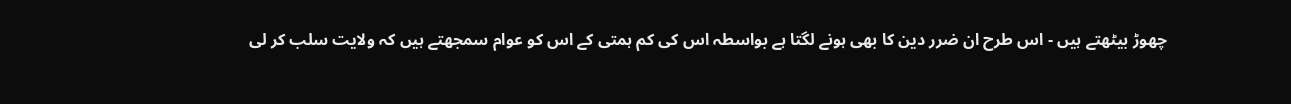چھوڑ بیٹھتے ہیں - اس طرح ان ضرر دین کا بھی ہونے لگتا ہے بواسطہ اس کی کم ہمتی کے اس کو عوام سمجھتے ہیں کہ ولایت سلب کر لی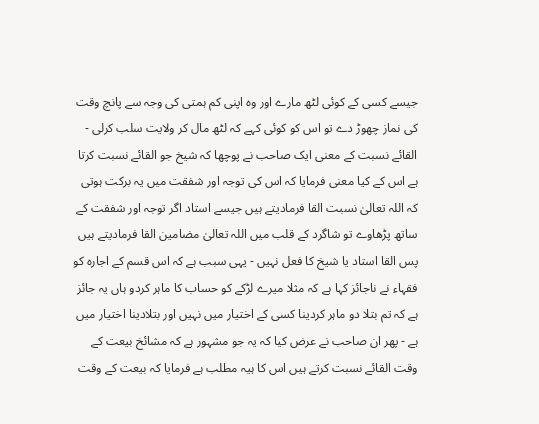جیسے کسی کے کوئی لٹھ مارے اور وہ اپنی کم ہمتی کی وجہ سے پانچ وقت کی نماز چھوڑ دے تو اس کو کوئی کہے کہ لٹھ مال کر ولایت سلب کرلی - القائے نسبت کے معنی ایک صاحب نے پوچھا کہ شیخ جو القائے نسبت کرتا ہے اس کے کیا معنی فرمایا کہ اس کی توجہ اور شفقت میں یہ برکت ہوتی کہ اللہ تعالیٰ نسبت القا فرمادیتے ہیں جیسے استاد اگر توجہ اور شفقت کے ساتھ پڑھاوے تو شاگرد کے قلب میں اللہ تعالیٰ مضامین القا فرمادیتے ہیں پس القا استاد یا شیخ کا فعل نہیں - یہی سبب ہے کہ اس قسم کے اجارہ کو فقہاء نے ناجائز کہا ہے کہ مثلا میرے لڑکے کو حساب کا ماہر کردو ہاں یہ جائز ہے کہ تم بتلا دو ماہر کردینا کسی کے اختیار میں نہیں اور بتلادینا اختیار میں ہے - پھر ان صاحب نے عرض کیا کہ یہ جو مشہور ہے کہ مشائخ بیعت کے وقت القائے نسبت کرتے ہیں اس کا ہیہ مطلب ہے فرمایا کہ بیعت کے وقت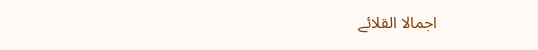اجمالا القلائے